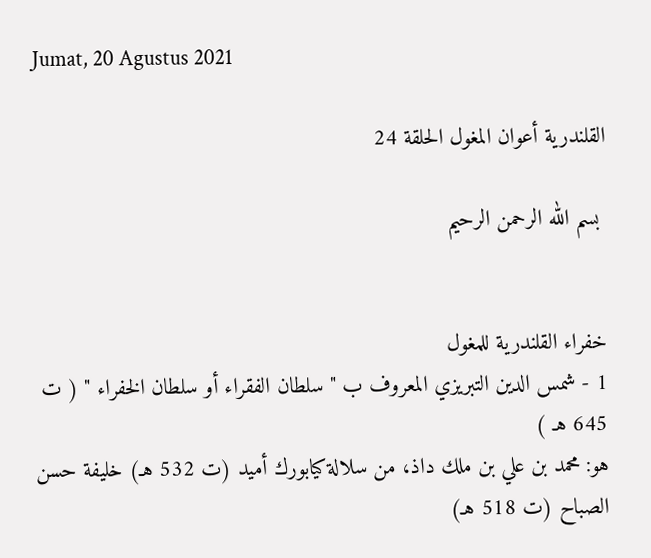Jumat, 20 Agustus 2021

القلندرية أعوان المغول الحلقة 24

 بسم الله الرحمن الرحيم


خفراء القلندرية للمغول
1 - شمس الدين التبريزي المعروف ب " سلطان الفقراء أو سلطان الخفراء " ( ت 645 هـ )
هو: محمد بن علي بن ملك داذ، من سلالة كيابورك أميد (ت 532 هـ) خليفة حسن الصباح (ت 518 هـ)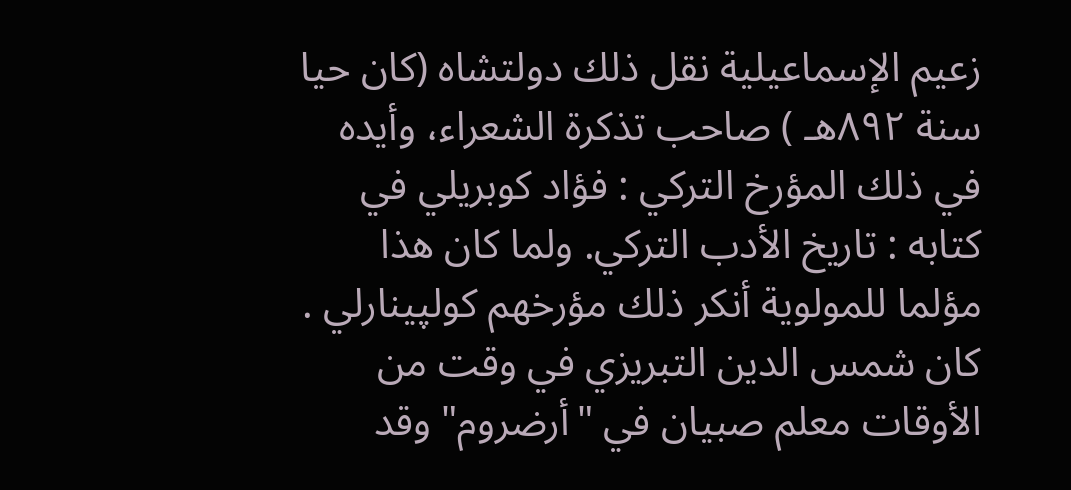زعيم الإسماعيلية نقل ذلك دولتشاه (كان حيا سنة ۸۹۲هـ ) صاحب تذكرة الشعراء، وأيده في ذلك المؤرخ التركي : فؤاد كوبريلي في كتابه : تاريخ الأدب التركي. ولما كان هذا مؤلما للمولوية أنكر ذلك مؤرخهم کولپینارلي .
كان شمس الدين التبريزي في وقت من الأوقات معلم صبيان في "أرضروم" وقد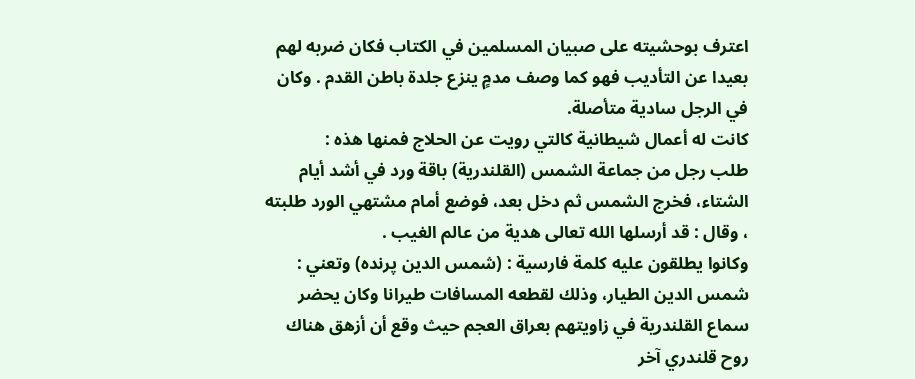اعترف بوحشيته على صبيان المسلمين في الكتاب فكان ضربه لهم بعيدا عن التأديب فهو كما وصف مدمٍ ينزع جلدة باطن القدم . وكان في الرجل سادية متأصلة.
كانت له أعمال شيطانية كالتي رويت عن الحلاج فمنها هذه :
طلب رجل من جماعة الشمس (القلندرية) باقة ورد في أشد أيام الشتاء، فخرج الشمس ثم دخل بعد، فوضع أمام مشتهي الورد طلبته ، وقال : قد أرسلها الله تعالى هدية من عالم الغيب .
وكانوا يطلقون عليه كلمة فارسية : (شمس الدین پرنده) وتعني : شمس الدين الطيار، وذلك لقطعه المسافات طيرانا وكان يحضر سماع القلندرية في زاويتهم بعراق العجم حيث وقع أن أزهق هناك روح قلندري آخر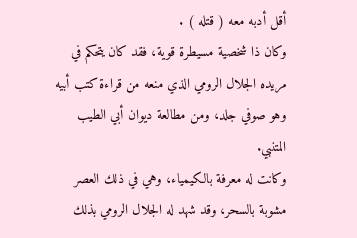أقل أدبه معه ( قتله ) .
وكان ذا شخصية مسيطرة قوية، فقد كان يتحكم في مريده الجلال الرومي الذي منعه من قراءة كتب أبيه وهو صوفي جلد، ومن مطالعة ديوان أبي الطيب المتنبي.
وكانت له معرفة بالكيمياء، وهي في ذلك العصر مشوبة بالسحر، وقد شهد له الجلال الرومي بذلك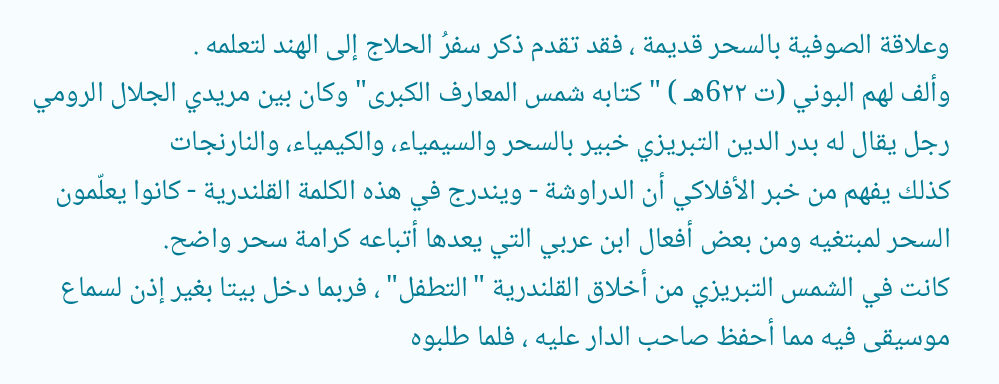وعلاقة الصوفية بالسحر قديمة ، فقد تقدم ذکر سفرُ الحلاج إلى الهند لتعلمه .
وألف لهم البوني (ت 6۲۲هـ ) "کتابه شمس المعارف الكبرى" وكان بين مريدي الجلال الرومي رجل يقال له بدر الدين التبريزي خبير بالسحر والسيمياء، والكيمياء، والنارنجات
كذلك يفهم من خبر الأفلاكي أن الدراوشة - ويندرج في هذه الكلمة القلندرية - كانوا يعلّمون السحر لمبتغيه ومن بعض أفعال ابن عربي التي يعدها أتباعه كرامة سحر واضح.
كانت في الشمس التبريزي من أخلاق القلندرية "التطفل" ، فربما دخل بيتا بغير إذن لسماع موسیقی فيه مما أحفظ صاحب الدار عليه ، فلما طلبوه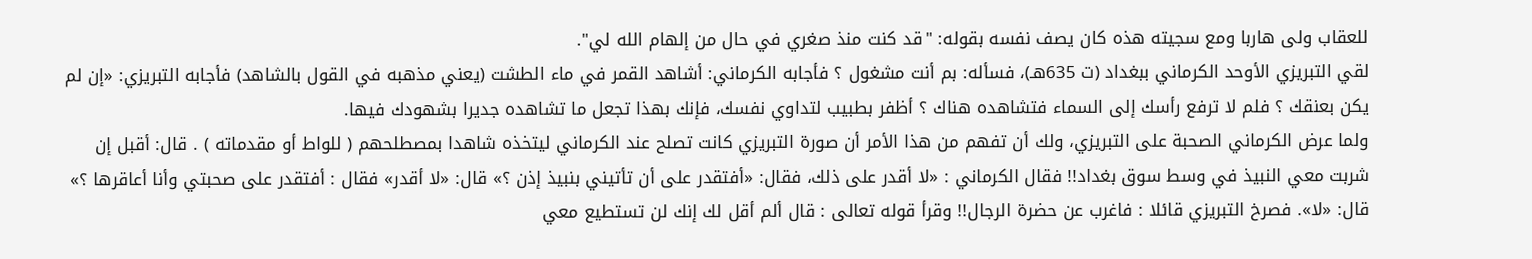للعقاب ولی هاربا ومع سجيته هذه كان يصف نفسه بقوله: "قد کنت منذ صغري في حال من إلهام الله لي".
لقي التبريزي الأوحد الكرماني ببغداد (ت 635هـ)، فسأله: بم أنت مشغول ؟ فأجابه الكرماني: أشاهد القمر في ماء الطشت (يعني مذهبه في القول بالشاهد) فأجابه التبريزي: «إن لم يكن بعنقك ؟ فلم لا ترفع رأسك إلى السماء فتشاهده هناك ؟ أظفر بطبيب لتداوي نفسك، فإنك بهذا تجعل ما تشاهده جديرا بشهودك فيها.
ولما عرض الكرماني الصحبة على التبريزي، ولك أن تفهم من هذا الأمر أن صورة التبريزي كانت تصلح عند الكرماني ليتخذه شاهدا بمصطلحهم ( للواط أو مقدماته ) . قال: أقبل إن شربت معي النبيذ في وسط سوق بغداد!! فقال الكرماني : «لا أقدر على ذلك، فقال: «أفتقدر على أن تأتيني بنبيذ إذن ؟» قال: «لا أقدر» فقال : أفتقدر على صحبتي وأنا أعاقرها ؟» قال: «لا». فصرخ التبريزي قائلا : فاغرب عن حضرة الرجال!! وقرأ قوله تعالى : قال ألم أقل لك إنك لن تستطيع معي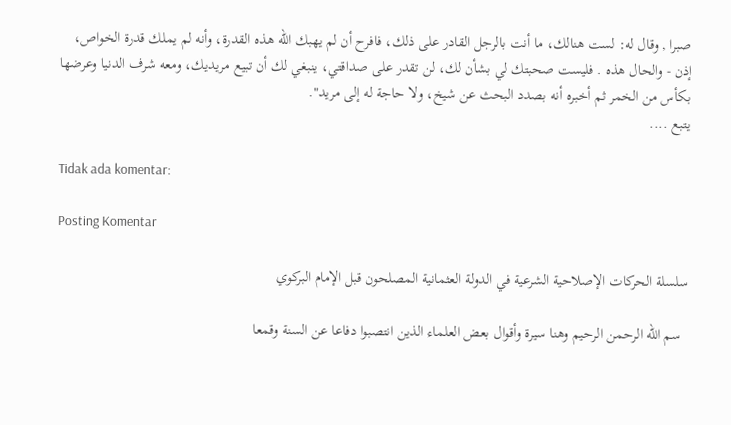صبرا , وقال له: لست هنالك، ما أنت بالرجل القادر على ذلك، فافرح أن لم يهبك الله هذه القدرة، وأنه لم يملك قدرة الخواص، إذن - والحال هذه . فليست صحبتك لي بشأن لك، لن تقدر على صداقتي، ينبغي لك أن تبيع مريديك، ومعه شرف الدنيا وعرضها بكأس من الخمر ثم أخبره أنه بصدد البحث عن شيخ، ولا حاجة له إلى مريد".
يتبع ....

Tidak ada komentar:

Posting Komentar

سلسلة الحركات الإصلاحية الشرعية في الدولة العثمانية المصلحون قبل الإمام البركوي

  سم الله الرحمن الرحيم وهنا سيرة وأقوال بعض العلماء الذين انتصبوا دفاعا عن السنة وقمعا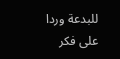للبدعة وردا على فكر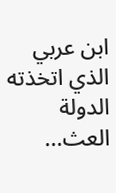ابن عربي الذي اتخذته الدولة العث...